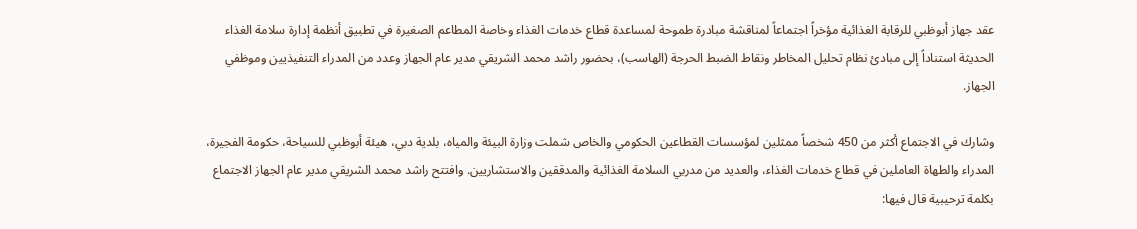عقد جهاز أبوظبي للرقابة الغذائية مؤخراً اجتماعاً لمناقشة مبادرة طموحة لمساعدة قطاع خدمات الغذاء وخاصة المطاعم الصغيرة في تطبيق أنظمة إدارة سلامة الغذاء الحديثة استناداً إلى مبادئ نظام تحليل المخاطر ونقاط الضبط الحرجة (الهاسب)، بحضور راشد محمد الشريقي مدير عام الجهاز وعدد من المدراء التنفيذيين وموظفي الجهاز.

وشارك في الاجتماع أكثر من 450 شخصاً ممثلين لمؤسسات القطاعين الحكومي والخاص شملت وزارة البيئة والمياه، بلدية دبي، هيئة أبوظبي للسياحة، حكومة الفجيرة، المدراء والطهاة العاملين في قطاع خدمات الغذاء، والعديد من مدربي السلامة الغذائية والمدققين والاستشاريين. وافتتح راشد محمد الشريقي مدير عام الجهاز الاجتماع بكلمة ترحيبية قال فيها: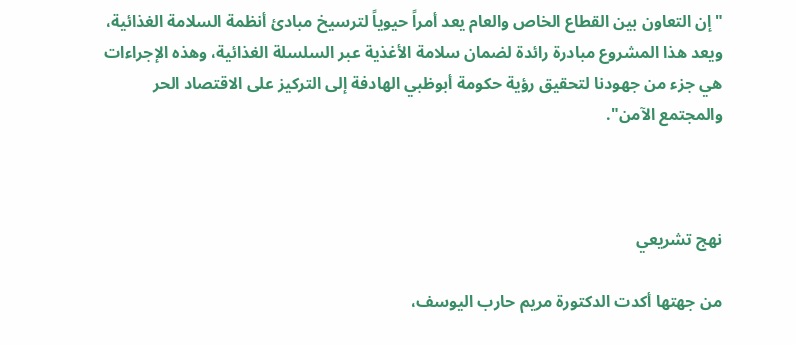"إن التعاون بين القطاع الخاص والعام يعد أمراً حيوياً لترسيخ مبادئ أنظمة السلامة الغذائية، ويعد هذا المشروع مبادرة رائدة لضمان سلامة الأغذية عبر السلسلة الغذائية، وهذه الإجراءات هي جزء من جهودنا لتحقيق رؤية حكومة أبوظبي الهادفة إلى التركيز على الاقتصاد الحر والمجتمع الآمن".



نهج تشريعي

من جهتها أكدت الدكتورة مريم حارب اليوسف،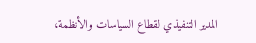المدير التنفيذي لقطاع السياسات والأنظمة،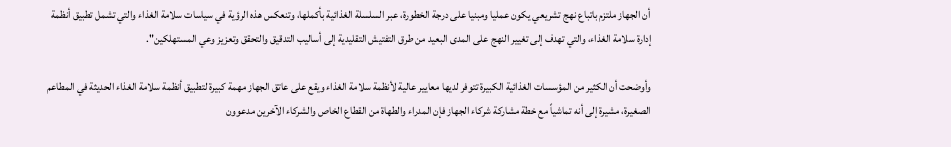أن الجهاز ملتزم باتباع نهج تشريعي يكون عمليا ومبنيا على درجة الخطورة، عبر السلسلة الغذائية بأكملها، وتنعكس هذه الرؤية في سياسات سلامة الغذاء والتي تشمل تطبيق أنظمة إدارة سلامة الغذاء، والتي تهدف إلى تغيير النهج على المدى البعيد من طرق التفتيش التقليدية إلى أساليب التدقيق والتحقق وتعزيز وعي المستهلكين".

وأوضحت أن الكثير من المؤسسات الغذائية الكبيرة تتوفر لديها معايير عالية لأنظمة سلامة الغذاء ويقع على عاتق الجهاز مهمة كبيرة لتطبيق أنظمة سلامة الغذاء الحديثة في المطاعم الصغيرة، مشيرة إلى أنه تماشياً مع خطة مشاركة شركاء الجهاز فإن المدراء والطهاة من القطاع الخاص والشركاء الآخرين مدعوون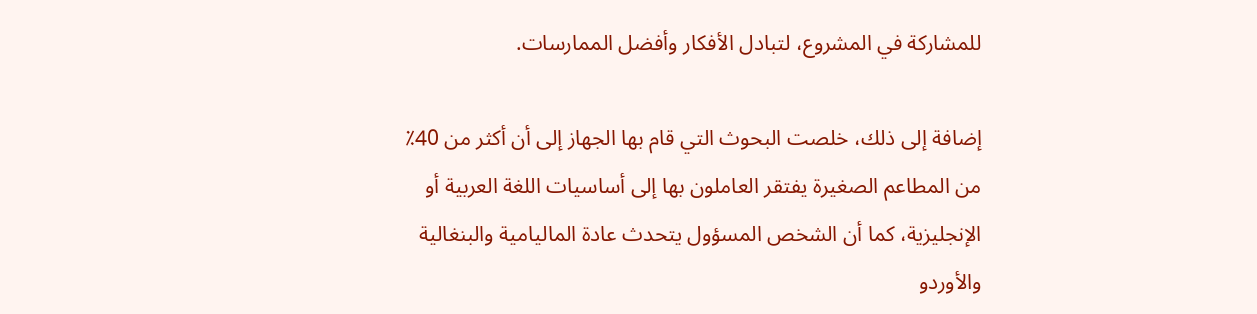للمشاركة في المشروع، لتبادل الأفكار وأفضل الممارسات.

إضافة إلى ذلك، خلصت البحوث التي قام بها الجهاز إلى أن أكثر من 40٪ من المطاعم الصغيرة يفتقر العاملون بها إلى أساسيات اللغة العربية أو الإنجليزية، كما أن الشخص المسؤول يتحدث عادة الماليامية والبنغالية والأوردو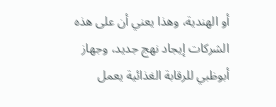أو الهندية، وهذا يعني أن على هذه الشركات إيجاد نهج جديد، وجهاز أبوظبي للرقابة الغذائية يعمل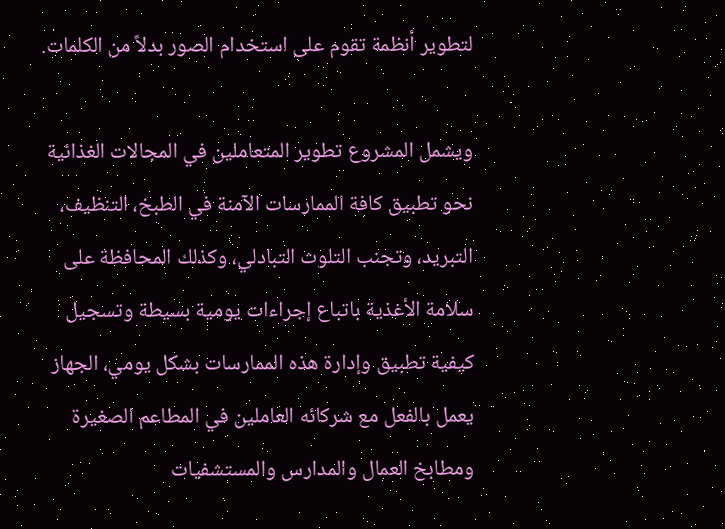لتطوير أنظمة تقوم على استخدام الصور بدلاً من الكلمات.

ويشمل المشروع تطوير المتعاملين في المجالات الغذائية نحو تطبيق كافة الممارسات الآمنة في الطبخ، التنظيف، التبريد، وتجنب التلوث التبادلي، وكذلك المحافظة على سلامة الأغذية باتباع إجراءات يومية بسيطة وتسجيل كيفية تطبيق وإدارة هذه الممارسات بشكل يومي، الجهاز يعمل بالفعل مع شركائه العاملين في المطاعم الصغيرة ومطابخ العمال والمدارس والمستشفيات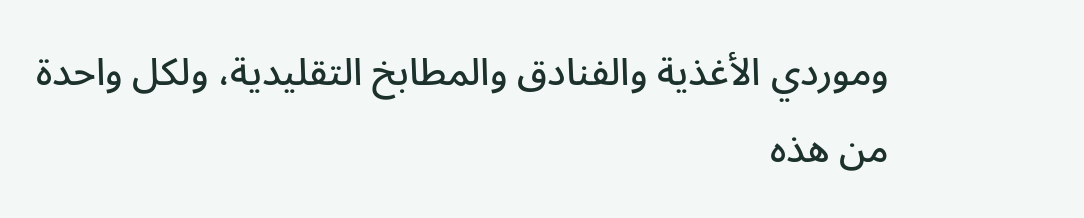وموردي الأغذية والفنادق والمطابخ التقليدية، ولكل واحدة من هذه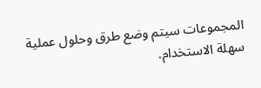المجموعات سيتم وضع طرق وحلول عملية سهلة الاستخدام.